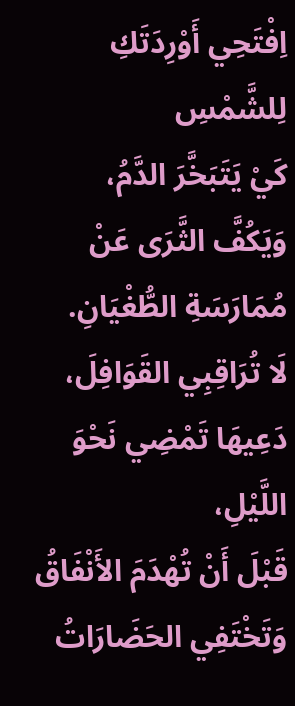اِفْتَحِي أَوْرِدَتَكِ لِلشَّمْسِ
كَيْ يَتَبَخَّرَ الدَّمُ،
وَيَكُفَّ الثَّرَى عَنْ مُمَارَسَةِ الطُّغْيَانِ.
لَا تُرَاقِبِي القَوَافِلَ،
دَعِيهَا تَمْضِي نَحْوَ اللَّيْلِ،
قَبْلَ أَنْ تُهْدَمَ الأَنْفَاقُ
وَتَخْتَفِي الحَضَارَاتُ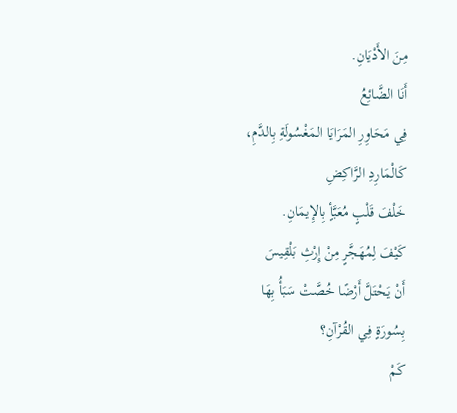مِنَ الأَدْيَانِ.
أَنَا الضَّائِعُ
فِي مَحَاوِرِ المَرَايَا المَغْسُولَةِ بِالدَّمِ،
كَالْمَارِدِ الرَّاكِضِ
خَلْفَ قَلْبٍ مُعَبَّأٍ بِالإِيمَانِ.
كَيْفَ لِمُهَجَّرٍ مِنْ إِرْثِ بَلْقِيسَ
أَنْ يَحْتَلَّ أَرْضًا خُصَّتْ سَبَأُ بِهَا
بِسُورَةٍ فِي القُرْآنِ؟
كَمْ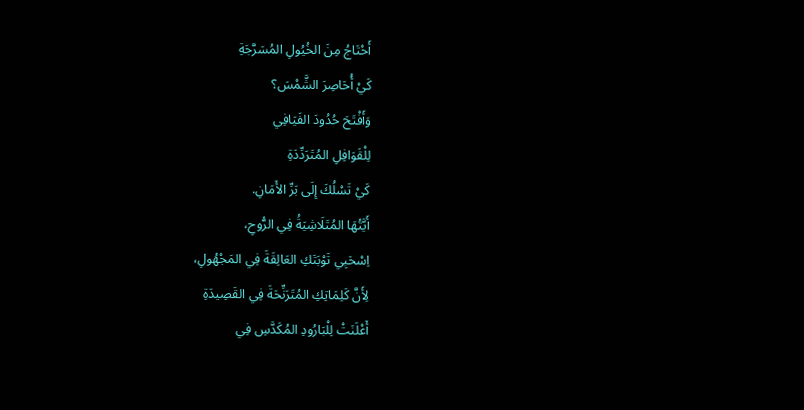أَحْتَاجُ مِنَ الخُيُولِ المُسَرَّجَةِ
كَيْ أُحَاصِرَ الشَّمْسَ؟
وَأَفْتَحَ حُدُودَ الفَيَافِي
لِلْقَوَافِلِ المُتَرَدِّدَةِ
كَيْ تَسْلُكَ إِلَى بَرِّ الأَمَانِ.
أَيَّتُهَا المُتَلَاشِيَةُ فِي الرُّوحِ،
اِسْحَبِي تَوْبَتَكِ العَالِقَةَ فِي المَجْهُولِ،
لِأَنَّ كَلِمَاتِكِ المُتَرَنِّحَةَ فِي القَصِيدَةِ
أَعْلَنَتْ لِلْبَارُودِ المُكَدَّسِ فِي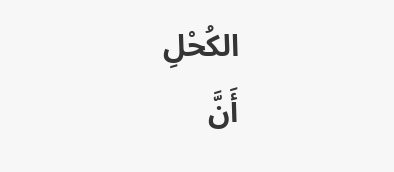الكُحْلِ
أَنَّ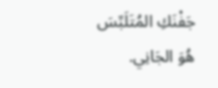جَفْنَكِ المُتَلَبِّسَ
هُوَ الجَانِي.